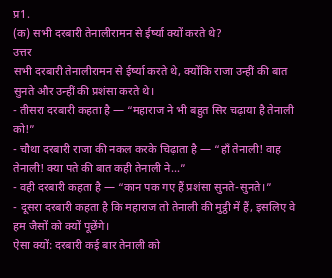प्र1.
(क) सभी दरबारी तेनालीरामन से ईर्ष्या क्यों करते थे?
उत्तर
सभी दरबारी तेनालीरामन से ईर्ष्या करते थे, क्योंकि राजा उन्हीं की बात सुनते और उन्हीं की प्रशंसा करते थे।
- तीसरा दरबारी कहता है — “महाराज ने भी बहुत सिर चढ़ाया है तेनाली को!”
- चौथा दरबारी राजा की नकल करके चिढ़ाता है — “हाँ तेनाली! वाह तेनाली! क्या पते की बात कही तेनाली ने…”
- वही दरबारी कहता है — “कान पक गए हैं प्रशंसा सुनते-सुनते।”
- दूसरा दरबारी कहता है कि महाराज तो तेनाली की मुट्ठी में हैं, इसलिए वे हम जैसों को क्यों पूछेंगे।
ऐसा क्यों: दरबारी कई बार तेनाली को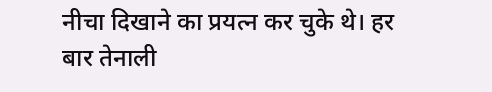नीचा दिखाने का प्रयत्न कर चुके थे। हर बार तेनाली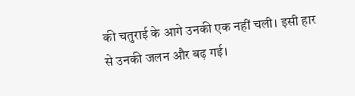की चतुराई के आगे उनकी एक नहीं चली। इसी हार से उनकी जलन और बढ़ गई।